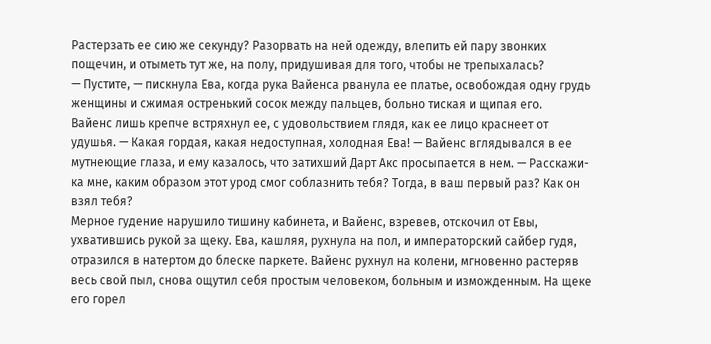Растерзать ее сию же секунду? Разорвать на ней одежду, влепить ей пару звонких пощечин, и отыметь тут же, на полу, придушивая для того, чтобы не трепыхалась?
— Пустите, — пискнула Ева, когда рука Вайенса рванула ее платье, освобождая одну грудь женщины и сжимая остренький сосок между пальцев, больно тиская и щипая его.
Вайенс лишь крепче встряхнул ее, с удовольствием глядя, как ее лицо краснеет от удушья. — Какая гордая, какая недоступная, холодная Ева! — Вайенс вглядывался в ее мутнеющие глаза, и ему казалось, что затихший Дарт Акс просыпается в нем. — Расскажи-ка мне, каким образом этот урод смог соблазнить тебя? Тогда, в ваш первый раз? Как он взял тебя?
Мерное гудение нарушило тишину кабинета, и Вайенс, взревев, отскочил от Евы, ухватившись рукой за щеку. Ева, кашляя, рухнула на пол, и императорский сайбер гудя, отразился в натертом до блеске паркете. Вайенс рухнул на колени, мгновенно растеряв весь свой пыл, снова ощутил себя простым человеком, больным и изможденным. На щеке его горел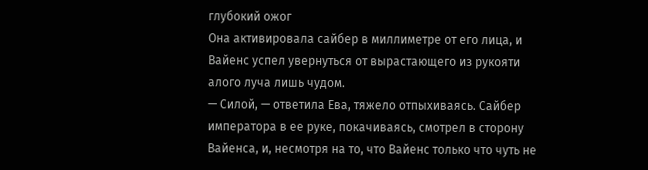глубокий ожог
Она активировала сайбер в миллиметре от его лица, и Вайенс успел увернуться от вырастающего из рукояти алого луча лишь чудом.
— Силой, — ответила Ева, тяжело отпыхиваясь. Сайбер императора в ее руке, покачиваясь, смотрел в сторону Вайенса, и, несмотря на то, что Вайенс только что чуть не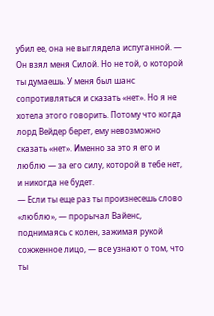убил ее, она не выглядела испуганной. — Он взял меня Силой. Но не той, о которой ты думаешь. У меня был шанс сопротивляться и сказать «нет». Но я не хотела этого говорить. Потому что когда лорд Вейдер берет, ему невозможно сказать «нет». Именно за это я его и люблю — за его силу, которой в тебе нет, и никогда не будет.
— Если ты еще раз ты произнесешь слово «люблю», — прорычал Вайенс, поднимаясь с колен, зажимая рукой сожженное лицо, — все узнают о том, что ты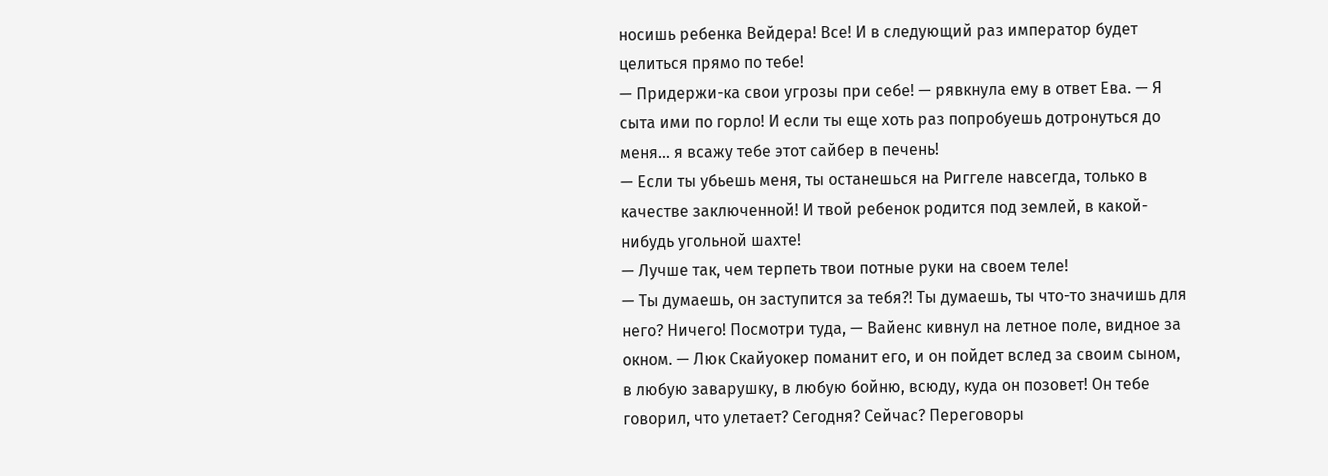носишь ребенка Вейдера! Все! И в следующий раз император будет целиться прямо по тебе!
— Придержи-ка свои угрозы при себе! — рявкнула ему в ответ Ева. — Я сыта ими по горло! И если ты еще хоть раз попробуешь дотронуться до меня… я всажу тебе этот сайбер в печень!
— Если ты убьешь меня, ты останешься на Риггеле навсегда, только в качестве заключенной! И твой ребенок родится под землей, в какой-нибудь угольной шахте!
— Лучше так, чем терпеть твои потные руки на своем теле!
— Ты думаешь, он заступится за тебя?! Ты думаешь, ты что-то значишь для него? Ничего! Посмотри туда, — Вайенс кивнул на летное поле, видное за окном. — Люк Скайуокер поманит его, и он пойдет вслед за своим сыном, в любую заварушку, в любую бойню, всюду, куда он позовет! Он тебе говорил, что улетает? Сегодня? Сейчас? Переговоры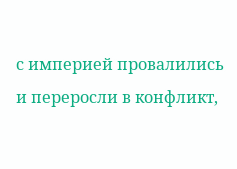с империей провалились и переросли в конфликт,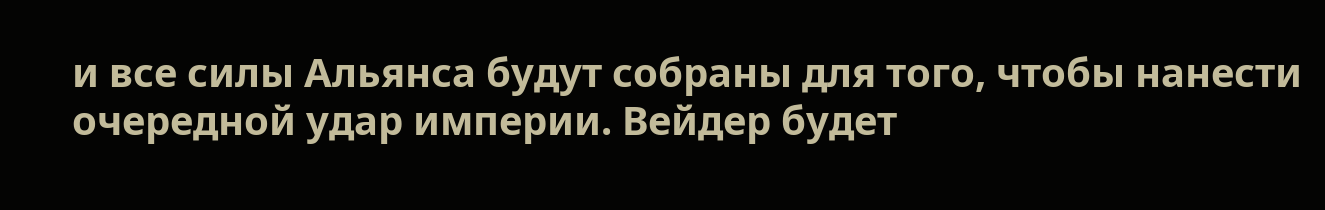и все силы Альянса будут собраны для того, чтобы нанести очередной удар империи. Вейдер будет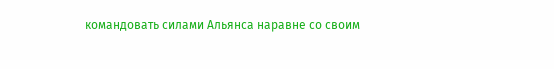командовать силами Альянса наравне со своим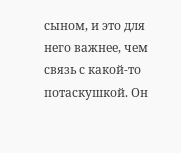сыном, и это для него важнее, чем связь с какой-то потаскушкой. Он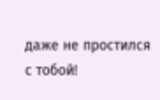даже не простился с тобой!